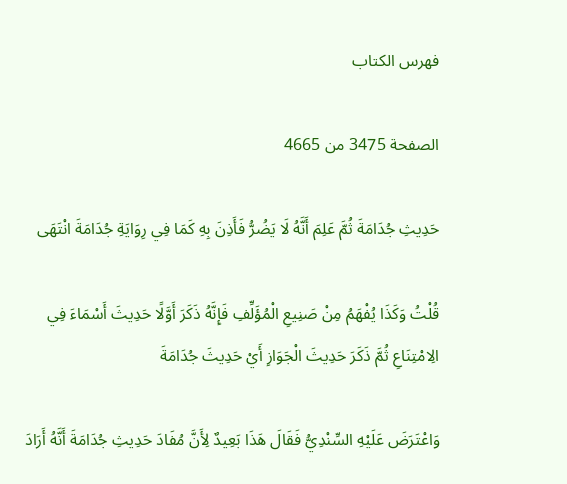فهرس الكتاب

الصفحة 3475 من 4665

حَدِيثِ جُدَامَةَ ثُمَّ عَلِمَ أَنَّهُ لَا يَضُرُّ فَأَذِنَ بِهِ كَمَا فِي رِوَايَةِ جُدَامَةَ انْتَهَى

قُلْتُ وَكَذَا يُفْهَمُ مِنْ صَنِيعِ الْمُؤَلِّفِ فَإِنَّهُ ذَكَرَ أَوَّلًا حَدِيثَ أَسْمَاءَ فِي الِامْتِنَاعِ ثُمَّ ذَكَرَ حَدِيثَ الْجَوَازِ أَيْ حَدِيثَ جُدَامَةَ

وَاعْتَرَضَ عَلَيْهِ السِّنْدِيُّ فَقَالَ هَذَا بَعِيدٌ لِأَنَّ مُفَادَ حَدِيثِ جُدَامَةَ أَنَّهُ أَرَادَ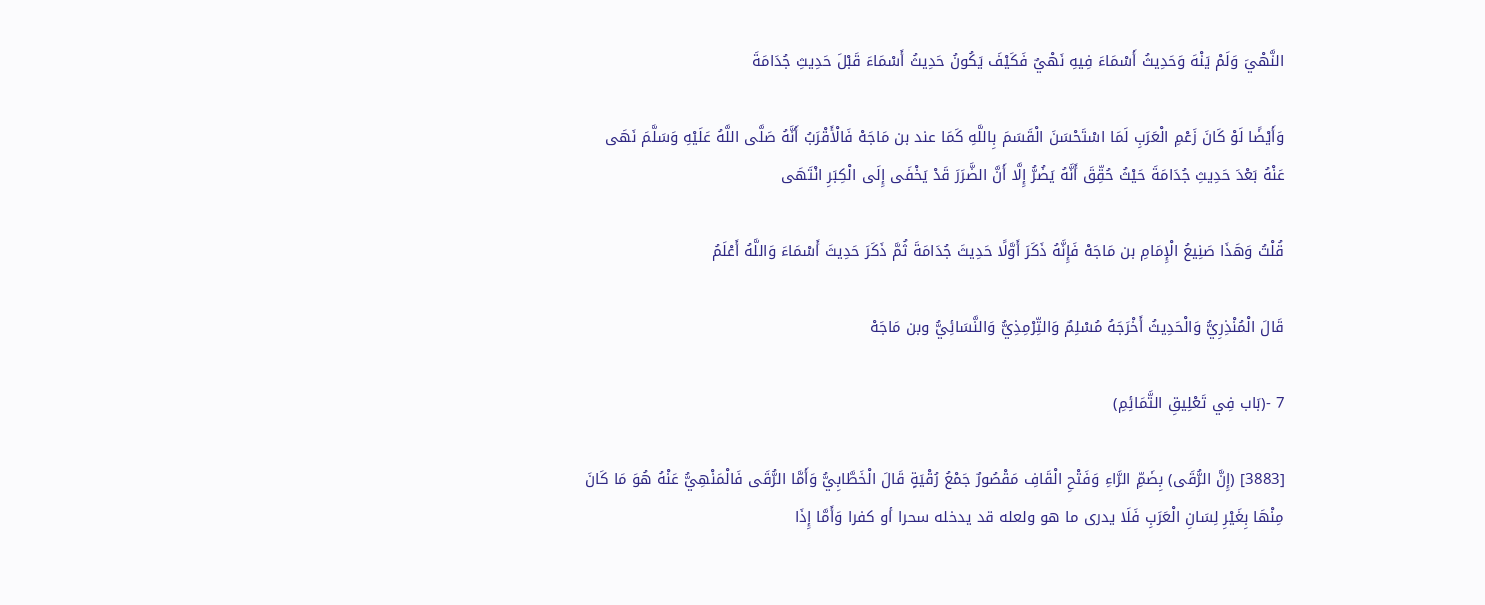النَّهْيَ وَلَمْ يَنْهَ وَحَدِيثُ أَسْمَاءَ فِيهِ نَهْيٌ فَكَيْفَ يَكُونُ حَدِيثُ أَسْمَاءَ قَبْلَ حَدِيثِ جُدَامَةَ

وَأَيْضًا لَوْ كَانَ زَعْمِ الْعَرَبِ لَمَا اسْتَحْسَنَ الْقَسَمَ بِاللَّهِ كَمَا عند بن مَاجَهْ فَالْأَقْرَبُ أَنَّهُ صَلَّى اللَّهُ عَلَيْهِ وَسَلَّمَ نَهَى عَنْهُ بَعْدَ حَدِيثِ جُدَامَةَ حَيْثُ حُقِّقَ أَنَّهُ يَضُرُّ إِلَّا أَنَّ الضَّرَرَ قَدْ يَخْفَى إِلَى الْكِبَرِ انْتَهَى

قُلْتُ وَهَذَا صَنِيعُ الْإِمَامِ بن مَاجَهْ فَإِنَّهُ ذَكَرَ أَوَّلًا حَدِيثَ جُدَامَةَ ثُمَّ ذَكَرَ حَدِيثَ أَسْمَاءَ وَاللَّهُ أَعْلَمُ

قَالَ الْمُنْذِرِيُّ وَالْحَدِيثُ أَخْرَجَهُ مُسْلِمٌ وَالتِّرْمِذِيُّ وَالنَّسَائِيُّ وبن مَاجَهْ

7 -(بَاب فِي تَعْلِيقِ التَّمَائِمِ)

[3883] (إِنَّ الرُّقَى) بِضَمِّ الرَّاءِ وَفَتْحِ الْقَافِ مَقْصُورٌ جَمْعُ رُقْيَةٍ قَالَ الْخَطَّابِيُّ وَأَمَّا الرُّقَى فَالْمَنْهِيُّ عَنْهُ هُوَ مَا كَانَ مِنْهَا بِغَيْرِ لِسَانِ الْعَرَبِ فَلَا يدرى ما هو ولعله قد يدخله سحرا أو كفرا وَأَمَّا إِذَا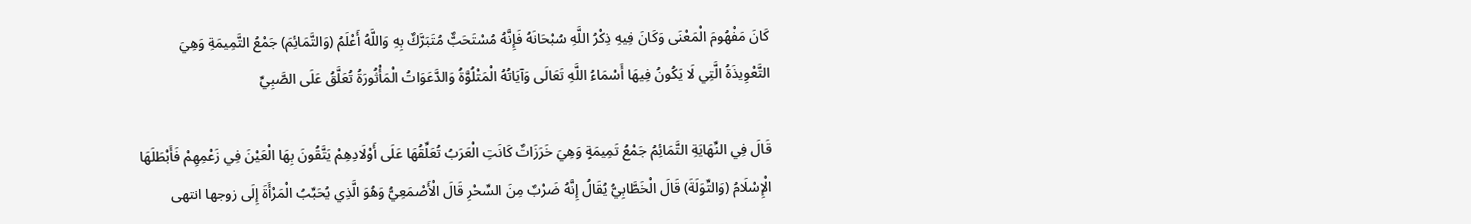كَانَ مَفْهُومَ الْمَعْنَى وَكَانَ فِيهِ ذِكْرُ اللَّهِ سُبْحَانَهُ فَإِنَّهُ مُسْتَحَبٌّ مُتَبَرَّكٌ بِهِ وَاللَّهُ أَعْلَمُ (وَالتَّمَائِمَ) جَمْعُ التَّمِيمَةِ وَهِيَ التَّعْوِيذَةُ الَّتِي لَا يَكُونُ فِيهَا أَسْمَاءُ اللَّهِ تَعَالَى وَآيَاتُهُ الْمَتْلُوَّةُ وَالدَّعَوَاتُ الْمَأْثُورَةُ تُعَلَّقُ عَلَى الصَّبِيِّ

قَالَ فِي النِّهَايَةِ التَّمَائِمُ جَمْعُ تَمِيمَةٍ وَهِيَ خَرَزَاتٌ كَانَتِ الْعَرَبُ تُعَلِّقُهَا عَلَى أَوْلَادِهِمْ يَتَّقُونَ بِهَا الْعَيْنَ فِي زَعْمِهِمْ فَأَبْطَلَهَا الْإِسْلَامُ (وَالتِّوَلَةَ) قَالَ الْخَطَّابِيُّ يُقَالُ إِنَّهُ ضَرْبٌ مِنَ السِّحْرِ قَالَ الْأَصْمَعِيُّ وَهُوَ الَّذِي يُحَبِّبُ الْمَرْأَةَ إِلَى زوجها انتهى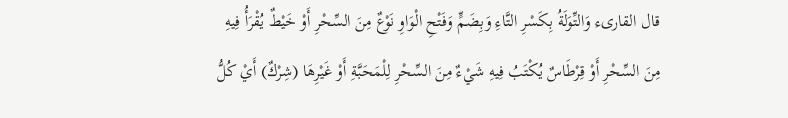قال القارىء وَالتِّوَلَةُ بِكَسْرِ التَّاءِ وَبِضَمٍّ وَفَتْحِ الْوَاوِ نَوْعٌ مِنَ السِّحْرِ أَوْ خَيْطٌ يُقْرَأُ فِيهِ مِنَ السِّحْرِ أَوْ قِرْطَاسٌ يُكْتَبُ فِيهِ شَيْءٌ مِنَ السِّحْرِ لِلْمَحَبَّةِ أَوْ غَيْرِهَا (شِرْكٌ) أَيْ كُلُّ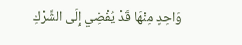وَاحِدٍ مِنْهَا قَدْ يُفْضِي إِلَى الشِّرْكِ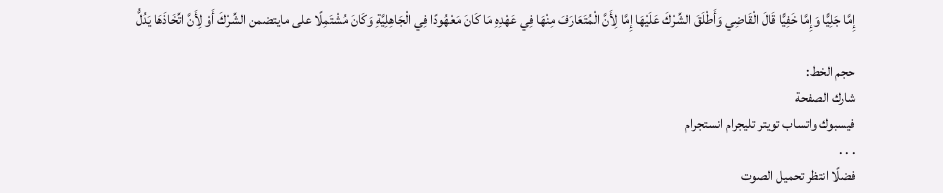إِمَّا جَلِيًّا وَإِمَّا خَفِيًّا قَالَ الْقَاضِي وَأَطْلَقَ الشِّرْكَ عَلَيْهَا إِمَّا لِأَنَّ الْمُتَعَارَفَ مِنْهَا فِي عَهْدِهِ مَا كَانَ مَعْهُودًا فِي الْجَاهِلِيَّةِ وَكَانَ مُشْتَمِلًا على مايتضمن الشِّرْكَ أَوْ لِأَنَّ اتِّخَاذَهَا يَدُلُّ

حجم الخط:
شارك الصفحة
فيسبوك واتساب تويتر تليجرام انستجرام
. . .
فضلًا انتظر تحميل الصوت